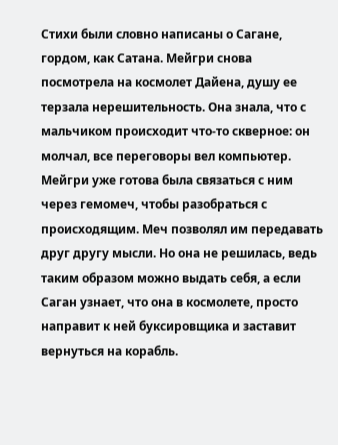Стихи были словно написаны о Сагане, гордом, как Сатана. Мейгри снова посмотрела на космолет Дайена, душу ее терзала нерешительность. Она знала, что с мальчиком происходит что-то скверное: он молчал, все переговоры вел компьютер. Мейгри уже готова была связаться с ним через гемомеч, чтобы разобраться с происходящим. Меч позволял им передавать друг другу мысли. Но она не решилась, ведь таким образом можно выдать себя, а если Саган узнает, что она в космолете, просто направит к ней буксировщика и заставит вернуться на корабль.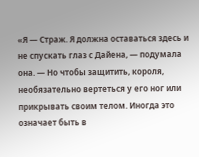«Я — Страж. Я должна оставаться здесь и не спускать глаз с Дайена, — подумала она. — Но чтобы защитить, короля, необязательно вертеться у его ног или прикрывать своим телом. Иногда это означает быть в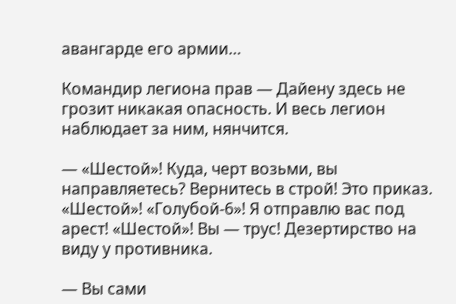авангарде его армии…

Командир легиона прав — Дайену здесь не грозит никакая опасность. И весь легион наблюдает за ним, нянчится.

— «Шестой»! Куда, черт возьми, вы направляетесь? Вернитесь в строй! Это приказ. «Шестой»! «Голубой-6»! Я отправлю вас под арест! «Шестой»! Вы — трус! Дезертирство на виду у противника.

— Вы сами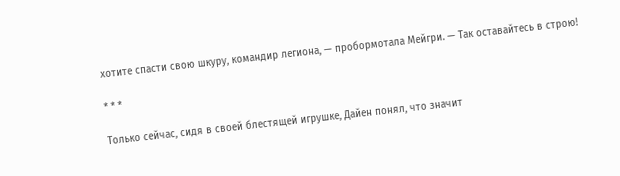хотите спасти свою шкуру, командир легиона, — пробормотала Мейгри. — Так оставайтесь в строю!

* * *

Только сейчас, сидя в своей блестящей игрушке, Дайен понял, что значит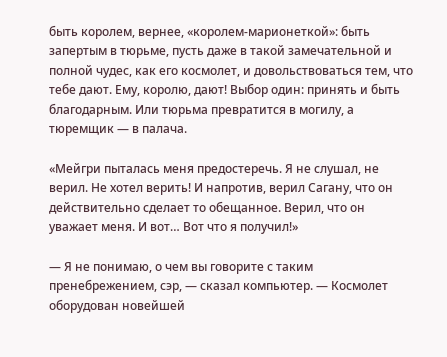быть королем, вернее, «королем-марионеткой»: быть запертым в тюрьме, пусть даже в такой замечательной и полной чудес, как его космолет, и довольствоваться тем, что тебе дают. Ему, королю, дают! Выбор один: принять и быть благодарным. Или тюрьма превратится в могилу, а тюремщик — в палача.

«Мейгри пыталась меня предостеречь. Я не слушал, не верил. Не хотел верить! И напротив, верил Сагану, что он действительно сделает то обещанное. Верил, что он уважает меня. И вот… Вот что я получил!»

— Я не понимаю, о чем вы говорите с таким пренебрежением, сэр, — сказал компьютер. — Космолет оборудован новейшей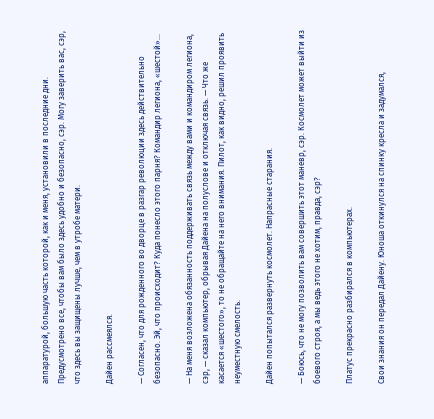аппаратурой, большую часть которой, как и меня, установили в последние дни. Предусмотрено все, чтобы вам было здесь удобно и безопасно, сэр. Могу заверить вас, сэр, что здесь вы защищены лучше, чем в утробе матери.

Дайен рассмеялся.

— Согласен, что для рожденного во дворце в разгар революции здесь действительно безопасно. Эй, что происходит? Куда понесло этого парня? Командир легиона, «шестой»…

— На меня возложена обязанность поддерживать связь между вами и командиром легиона, сэр, — сказал компьютер, обрывая Дайена на полуслове и отключая связь. — Что же касается «шестого», то не обращайте на него внимания. Пилот, как видно, решил проявить неуместную смелость.

Дайен попытался развернуть космолет. Напрасные старания.

— Боюсь, что не могу позволить вам совершить этот маневр, сэр. Космолет может выйти из боевого строя, а мы ведь этого не хотим, правда, сэр?

Платус прекрасно разбирался в компьютерах.

Свои знания он передал Дайену. Юноша откинулся на спинку кресла и задумался,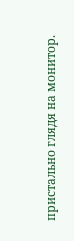пристально глядя на монитор.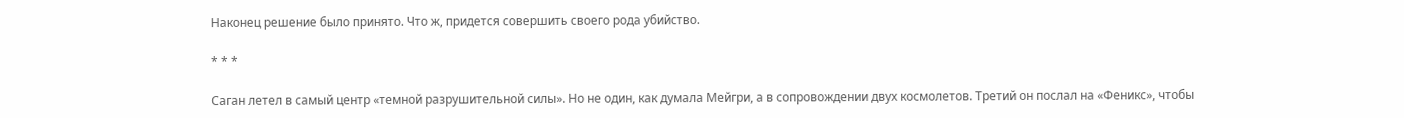Наконец решение было принято. Что ж, придется совершить своего рода убийство.

* * *

Саган летел в самый центр «темной разрушительной силы». Но не один, как думала Мейгри, а в сопровождении двух космолетов. Третий он послал на «Феникс», чтобы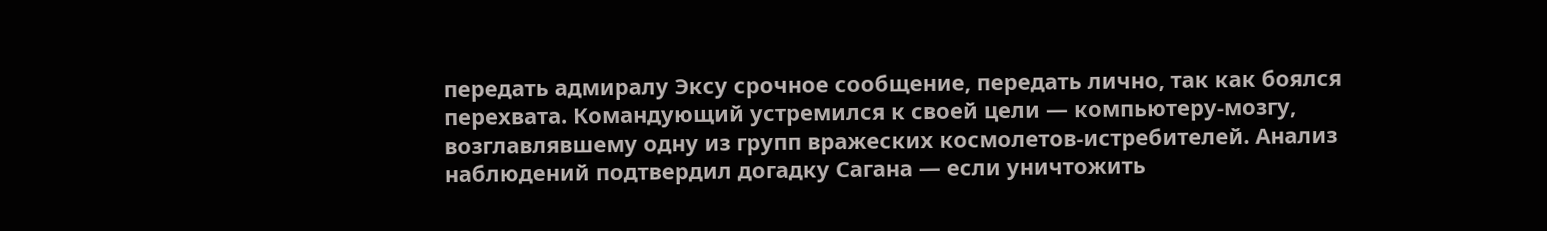передать адмиралу Эксу срочное сообщение, передать лично, так как боялся перехвата. Командующий устремился к своей цели — компьютеру-мозгу, возглавлявшему одну из групп вражеских космолетов-истребителей. Анализ наблюдений подтвердил догадку Сагана — если уничтожить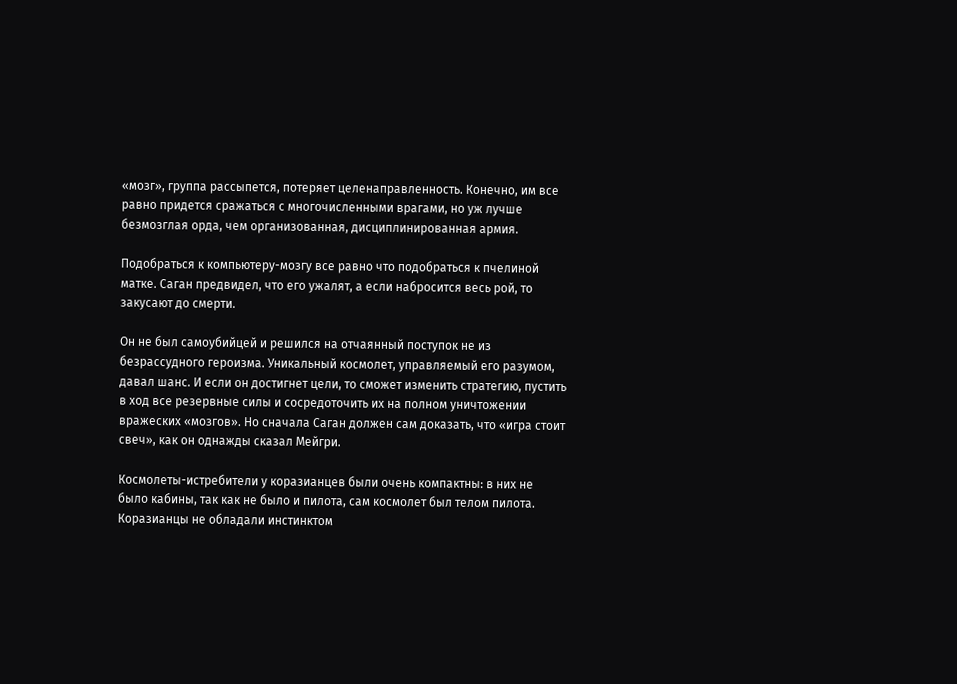«мозг», группа рассыпется, потеряет целенаправленность. Конечно, им все равно придется сражаться с многочисленными врагами, но уж лучше безмозглая орда, чем организованная, дисциплинированная армия.

Подобраться к компьютеру-мозгу все равно что подобраться к пчелиной матке. Саган предвидел, что его ужалят, а если набросится весь рой, то закусают до смерти.

Он не был самоубийцей и решился на отчаянный поступок не из безрассудного героизма. Уникальный космолет, управляемый его разумом, давал шанс. И если он достигнет цели, то сможет изменить стратегию, пустить в ход все резервные силы и сосредоточить их на полном уничтожении вражеских «мозгов». Но сначала Саган должен сам доказать, что «игра стоит свеч», как он однажды сказал Мейгри.

Космолеты-истребители у коразианцев были очень компактны: в них не было кабины, так как не было и пилота, сам космолет был телом пилота. Коразианцы не обладали инстинктом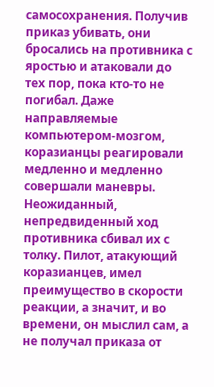самосохранения. Получив приказ убивать, они бросались на противника с яростью и атаковали до тех пор, пока кто-то не погибал. Даже направляемые компьютером-мозгом, коразианцы реагировали медленно и медленно совершали маневры. Неожиданный, непредвиденный ход противника сбивал их с толку. Пилот, атакующий коразианцев, имел преимущество в скорости реакции, а значит, и во времени, он мыслил сам, а не получал приказа от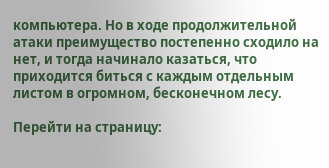компьютера. Но в ходе продолжительной атаки преимущество постепенно сходило на нет, и тогда начинало казаться, что приходится биться с каждым отдельным листом в огромном, бесконечном лесу.

Перейти на страницу: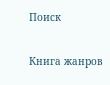Поиск

Книга жанров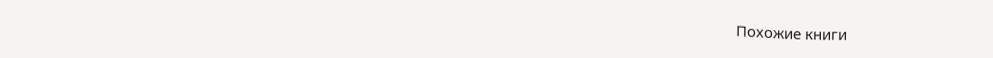Похожие книги